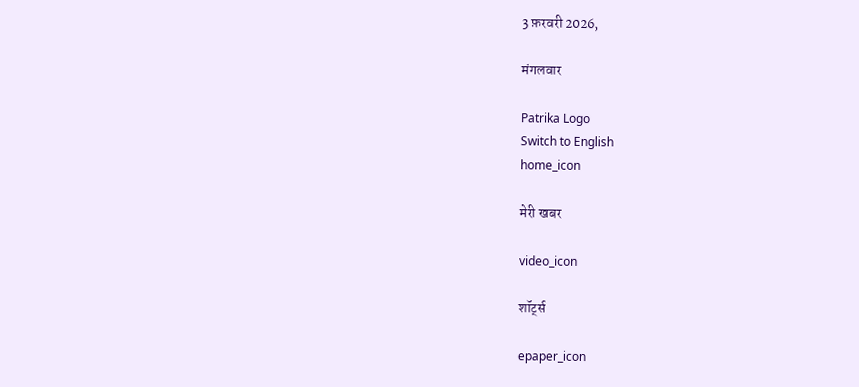3 फ़रवरी 2026,

मंगलवार

Patrika Logo
Switch to English
home_icon

मेरी खबर

video_icon

शॉर्ट्स

epaper_icon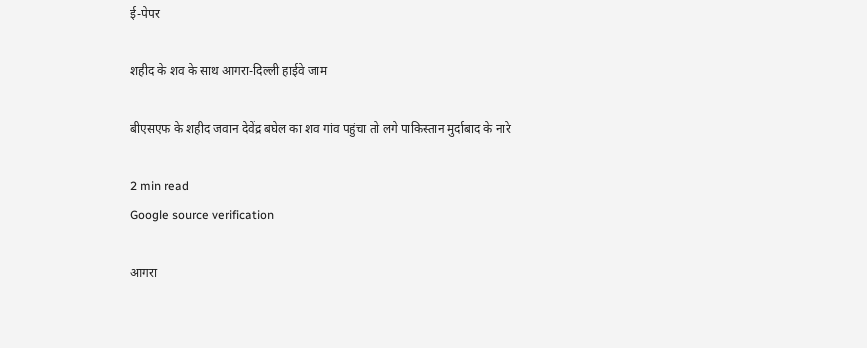ई-पेपर

शहीद के शव के साथ आगरा-दिल्ली हाईवे जाम

बीएसएफ के शहीद जवान देवेंद्र बघेल का शव गांव पहुंचा तो लगे पाकिस्तान मुर्दाबाद के नारे

2 min read
Google source verification

आगरा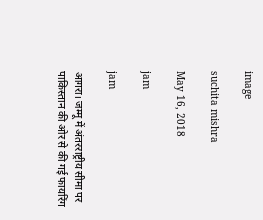image

suchita mishra

May 16, 2018

jam

jam

आगरा। जम्मू में अंतरराष्ट्रीय सीमा पर पाकिस्तान की ओर से की गई फायरिंग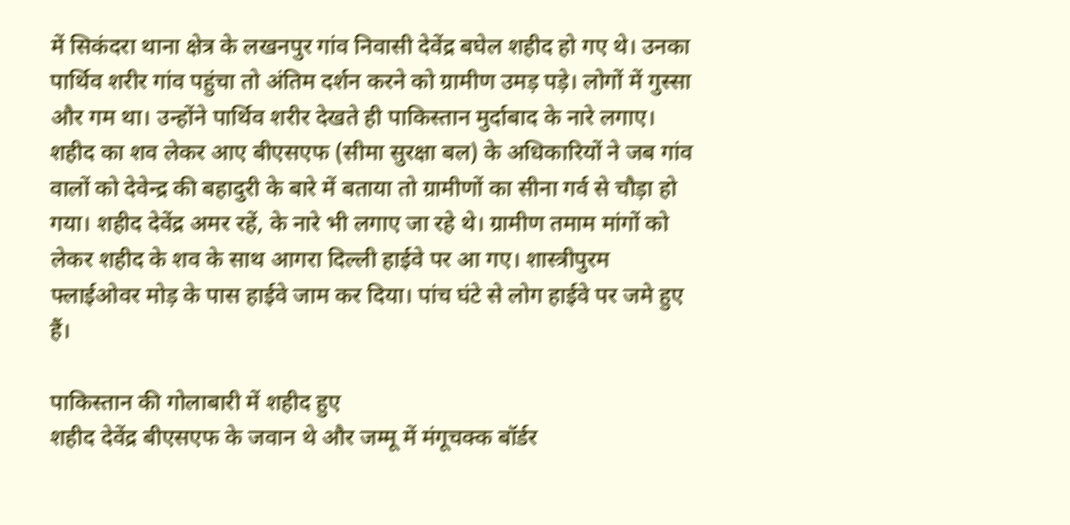में सिकंदरा थाना क्षेत्र के लखनपुर गांव निवासी देवेंद्र बघेल शहीद हो गए थे। उनका पार्थिव शरीर गांव पहुंचा तो अंतिम दर्शन करने को ग्रामीण उमड़ पड़े। लोगों में गुस्सा और गम था। उन्होंने पार्थिव शरीर देखते ही पाकिस्तान मुर्दाबाद के नारे लगाए। शहीद का शव लेकर आए बीएसएफ (सीमा सुरक्षा बल) के अधिकारियों ने जब गांव वालों को देवेन्द्र की बहादुरी के बारे में बताया तो ग्रामीणों का सीना गर्व से चौड़ा हो गया। शहीद देवेंद्र अमर रहें, के नारे भी लगाए जा रहे थे। ग्रामीण तमाम मांगों को लेकर शहीद के शव के साथ आगरा दिल्ली हाईवे पर आ गए। शास्त्रीपुरम फ्लाईओवर मोड़ के पास हाईवे जाम कर दिया। पांच घंटे से लोग हाईवे पर जमे हुए हैं।

पाकिस्तान की गोलाबारी में शहीद हुए
शहीद देवेंद्र बीएसएफ के जवान थे और जम्मू में मंगूचक्क बॉर्डर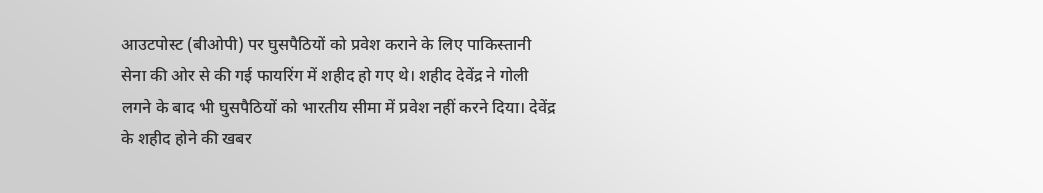आउटपोस्ट (बीओपी) पर घुसपैठियों को प्रवेश कराने के लिए पाकिस्तानी सेना की ओर से की गई फायरिंग में शहीद हो गए थे। शहीद देवेंद्र ने गोली लगने के बाद भी घुसपैठियों को भारतीय सीमा में प्रवेश नहीं करने दिया। देवेंद्र के शहीद होने की खबर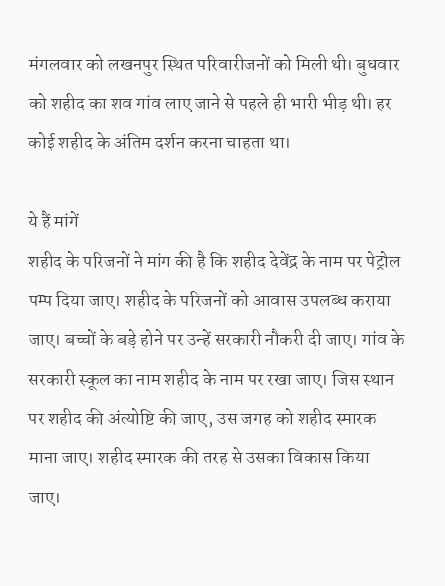मंगलवार को लखनपुर स्थित परिवारीजनों को मिली थी। बुधवार को शहीद का शव गांव लाए जाने से पहले ही भारी भीड़ थी। हर कोई शहीद के अंतिम दर्शन करना चाहता था।

ये हैं मांगें
शहीद के परिजनों ने मांग की है कि शहीद देवेंद्र के नाम पर पेट्रोल पम्प दिया जाए। शहीद के परिजनों को आवास उपलब्ध कराया जाए। बच्चों के बड़े होने पर उन्हें सरकारी नौकरी दी जाए। गांव के सरकारी स्कूल का नाम शहीद के नाम पर रखा जाए। जिस स्थान पर शहीद की अंत्योष्टि की जाए, उस जगह को शहीद स्मारक माना जाए। शहीद स्मारक की तरह से उसका विकास किया जाए।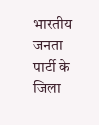भारतीय जनता पार्टी के जिला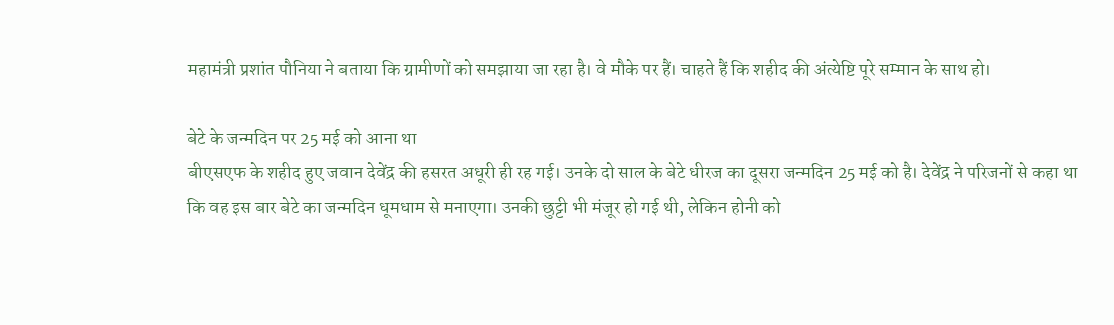महामंत्री प्रशांत पौनिया ने बताया कि ग्रामीणों को समझाया जा रहा है। वे मौके पर हैं। चाहते हैं कि शहीद की अंत्येष्टि पूरे सम्मान के साथ हो।

बेटे के जन्मदिन पर 25 मई को आना था
बीएसएफ के शहीद हुए जवान देवेंद्र की हसरत अधूरी ही रह गई। उनके दो साल के बेटे धीरज का दूसरा जन्मदिन 25 मई को है। देवेंद्र ने परिजनों से कहा था कि वह इस बार बेटे का जन्मदिन धूमधाम से मनाएगा। उनकी छुट्टी भी मंजूर हो गई थी, लेकिन होनी को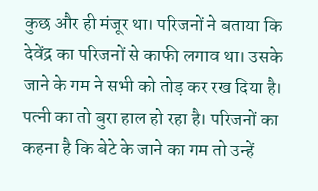कुछ और ही मंजूर था। परिजनों ने बताया कि देवेंद्र का परिजनों से काफी लगाव था। उसके जाने के गम ने सभी को तोड़ कर रख दिया है। पत्नी का तो बुरा हाल हो रहा है। परिजनों का कहना है कि बेटे के जाने का गम तो उन्हें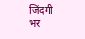जिंदगी भर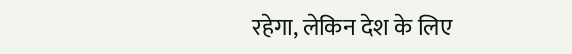रहेगा, लेकिन देश के लिए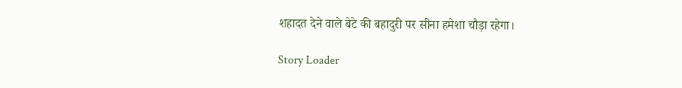शहादत देने वाले बेटे की बहादुरी पर सीना हमेशा चौड़ा रहेगा।

Story Loader